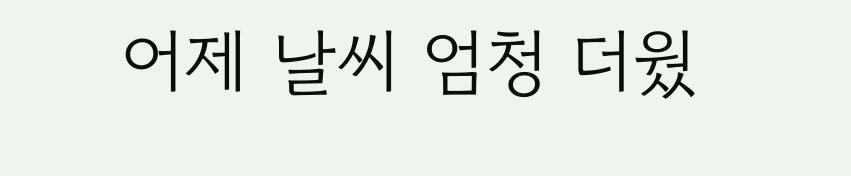어제 날씨 엄청 더웠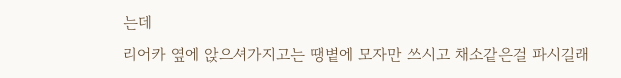는데
리어카 옆에 앉으셔가지고는 땡볕에 모자만 쓰시고 채소같은걸 파시길래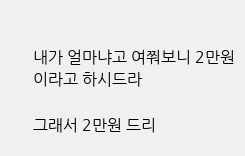내가 얼마냐고 여쭤보니 2만원이라고 하시드라

그래서 2만원 드리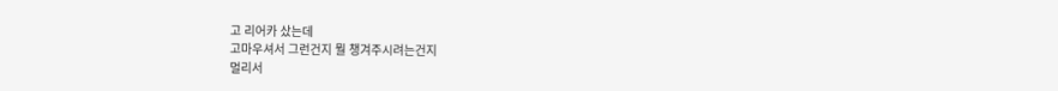고 리어카 샀는데
고마우셔서 그런건지 뭘 챙겨주시려는건지
멀리서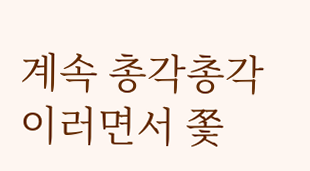계속 총각총각 이러면서 쫓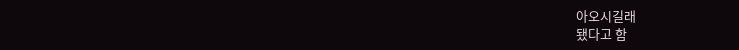아오시길래
됐다고 함